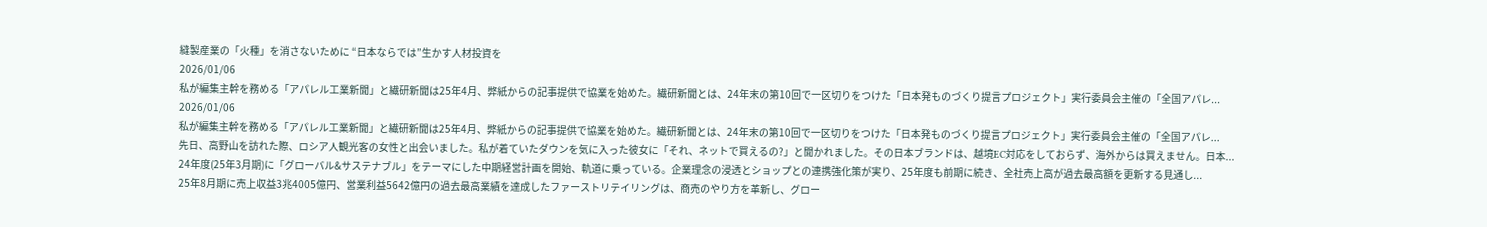縫製産業の「火種」を消さないために “日本ならでは”生かす人材投資を
2026/01/06
私が編集主幹を務める「アパレル工業新聞」と繊研新聞は25年4月、弊紙からの記事提供で協業を始めた。繊研新聞とは、24年末の第10回で一区切りをつけた「日本発ものづくり提言プロジェクト」実行委員会主催の「全国アパレ...
2026/01/06
私が編集主幹を務める「アパレル工業新聞」と繊研新聞は25年4月、弊紙からの記事提供で協業を始めた。繊研新聞とは、24年末の第10回で一区切りをつけた「日本発ものづくり提言プロジェクト」実行委員会主催の「全国アパレ...
先日、高野山を訪れた際、ロシア人観光客の女性と出会いました。私が着ていたダウンを気に入った彼女に「それ、ネットで買えるの?」と聞かれました。その日本ブランドは、越境EC対応をしておらず、海外からは買えません。日本...
24年度(25年3月期)に「グローバル&サステナブル」をテーマにした中期経営計画を開始、軌道に乗っている。企業理念の浸透とショップとの連携強化策が実り、25年度も前期に続き、全社売上高が過去最高額を更新する見通し...
25年8月期に売上収益3兆4005億円、営業利益5642億円の過去最高業績を達成したファーストリテイリングは、商売のやり方を革新し、グロー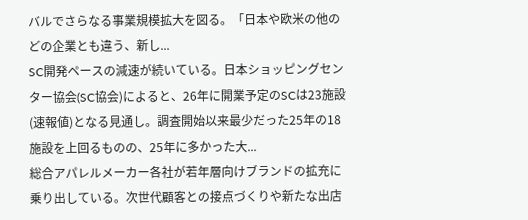バルでさらなる事業規模拡大を図る。「日本や欧米の他のどの企業とも違う、新し...
SC開発ペースの減速が続いている。日本ショッピングセンター協会(SC協会)によると、26年に開業予定のSCは23施設(速報値)となる見通し。調査開始以来最少だった25年の18施設を上回るものの、25年に多かった大...
総合アパレルメーカー各社が若年層向けブランドの拡充に乗り出している。次世代顧客との接点づくりや新たな出店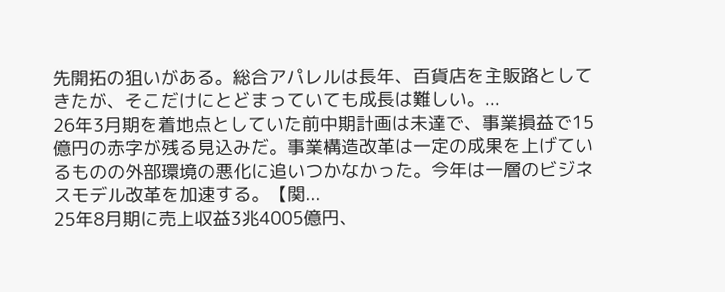先開拓の狙いがある。総合アパレルは長年、百貨店を主販路としてきたが、そこだけにとどまっていても成長は難しい。...
26年3月期を着地点としていた前中期計画は未達で、事業損益で15億円の赤字が残る見込みだ。事業構造改革は一定の成果を上げているものの外部環境の悪化に追いつかなかった。今年は一層のビジネスモデル改革を加速する。【関...
25年8月期に売上収益3兆4005億円、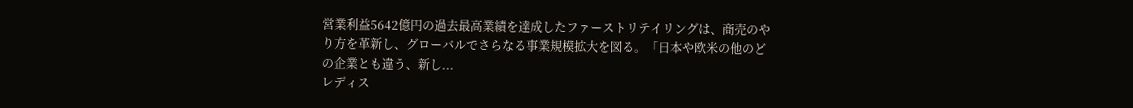営業利益5642億円の過去最高業績を達成したファーストリテイリングは、商売のやり方を革新し、グローバルでさらなる事業規模拡大を図る。「日本や欧米の他のどの企業とも違う、新し...
レディス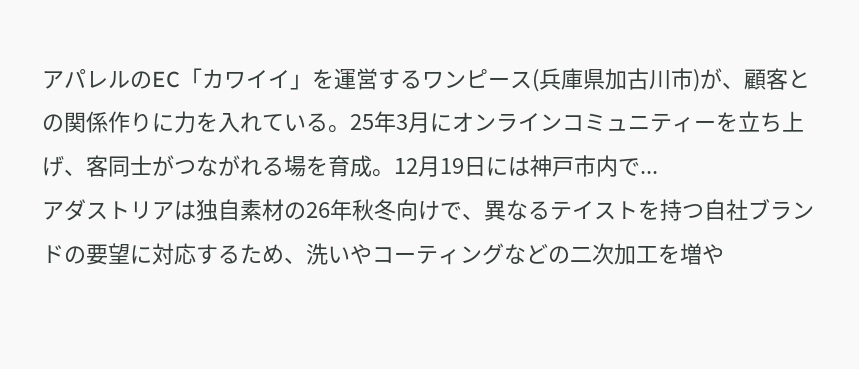アパレルのEC「カワイイ」を運営するワンピース(兵庫県加古川市)が、顧客との関係作りに力を入れている。25年3月にオンラインコミュニティーを立ち上げ、客同士がつながれる場を育成。12月19日には神戸市内で...
アダストリアは独自素材の26年秋冬向けで、異なるテイストを持つ自社ブランドの要望に対応するため、洗いやコーティングなどの二次加工を増や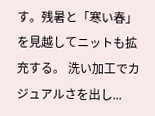す。残暑と「寒い春」を見越してニットも拡充する。 洗い加工でカジュアルさを出し...